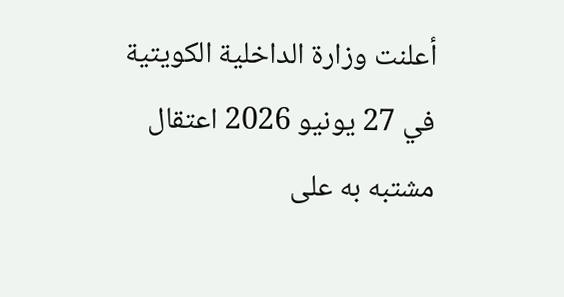أعلنت وزارة الداخلية الكويتية في 27 يونيو 2026 اعتقال مشتبه به على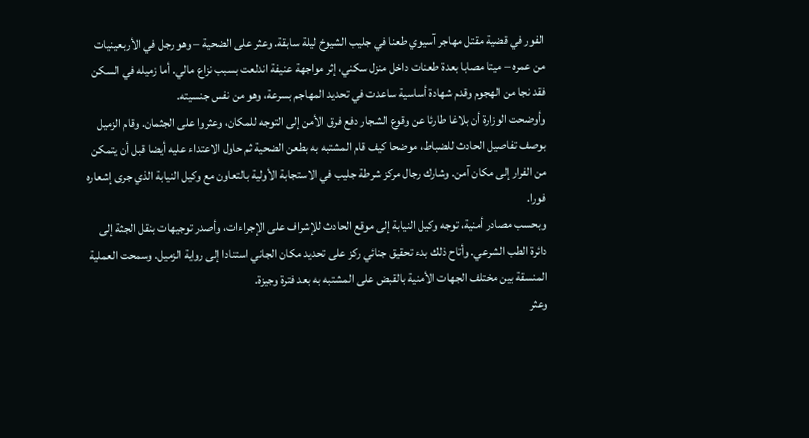الفور في قضية مقتل مهاجر آسيوي طعنا في جليب الشيوخ ليلة سابقة. وعثر على الضحية – وهو رجل في الأربعينيات من عمره – ميتا مصابا بعدة طعنات داخل منزل سكني، إثر مواجهة عنيفة اندلعت بسبب نزاع مالي. أما زميله في السكن فقد نجا من الهجوم وقدم شهادة أساسية ساعدت في تحديد المهاجم بسرعة، وهو من نفس جنسيته.
وأوضحت الوزارة أن بلاغا طارئا عن وقوع الشجار دفع فرق الأمن إلى التوجه للمكان، وعثروا على الجثمان. وقام الزميل بوصف تفاصيل الحادث للضباط، موضحا كيف قام المشتبه به بطعن الضحية ثم حاول الاعتداء عليه أيضا قبل أن يتمكن من الفرار إلى مكان آمن. وشارك رجال مركز شرطة جليب في الاستجابة الأولية بالتعاون مع وكيل النيابة الذي جرى إشعاره فورا.
وبحسب مصادر أمنية، توجه وكيل النيابة إلى موقع الحادث للإشراف على الإجراءات، وأصدر توجيهات بنقل الجثة إلى دائرة الطب الشرعي. وأتاح ذلك بدء تحقيق جنائي ركز على تحديد مكان الجاني استنادا إلى رواية الزميل. وسمحت العملية المنسقة بين مختلف الجهات الأمنية بالقبض على المشتبه به بعد فترة وجيزة.
وعثر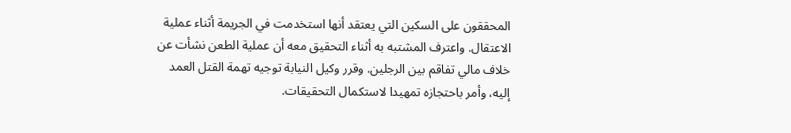المحققون على السكين التي يعتقد أنها استخدمت في الجريمة أثناء عملية الاعتقال. واعترف المشتبه به أثناء التحقيق معه أن عملية الطعن نشأت عن خلاف مالي تفاقم بين الرجلين. وقرر وكيل النيابة توجيه تهمة القتل العمد إليه، وأمر باحتجازه تمهيدا لاستكمال التحقيقات.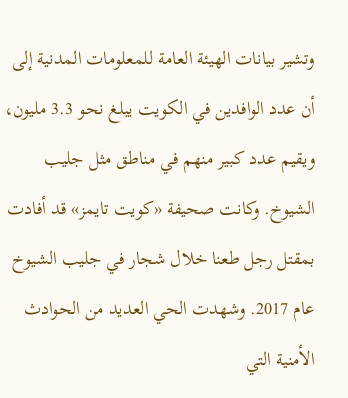وتشير بيانات الهيئة العامة للمعلومات المدنية إلى أن عدد الوافدين في الكويت يبلغ نحو 3.3 مليون، ويقيم عدد كبير منهم في مناطق مثل جليب الشيوخ. وكانت صحيفة «كويت تايمز» قد أفادت بمقتل رجل طعنا خلال شجار في جليب الشيوخ عام 2017. وشهدت الحي العديد من الحوادث الأمنية التي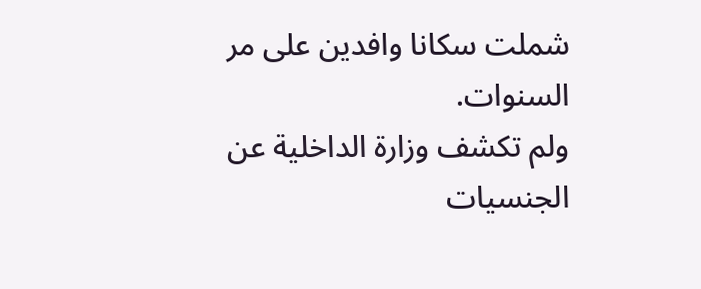شملت سكانا وافدين على مر السنوات.
ولم تكشف وزارة الداخلية عن الجنسيات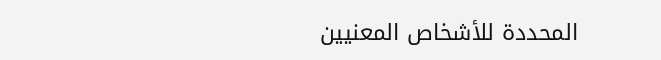المحددة للأشخاص المعنيين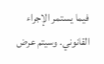فيما يستمر الإجراء القانوني. وسيتم عرض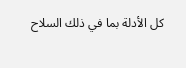كل الأدلة بما في ذلك السلاح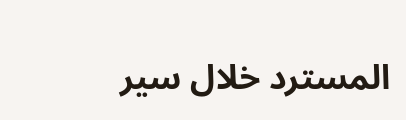المسترد خلال سير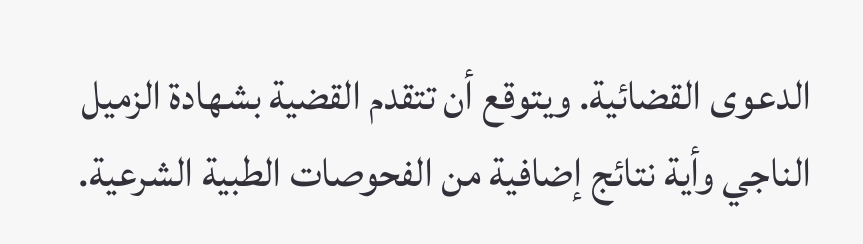الدعوى القضائية. ويتوقع أن تتقدم القضية بشهادة الزميل الناجي وأية نتائج إضافية من الفحوصات الطبية الشرعية.